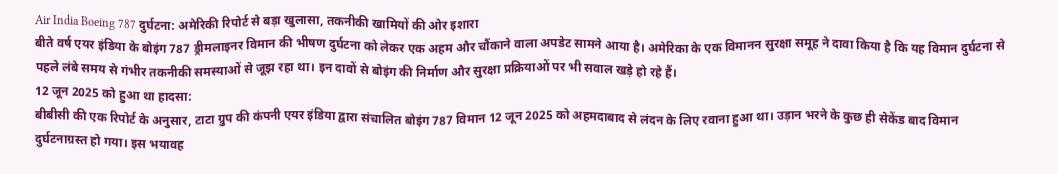Air India Boeing 787 दुर्घटना: अमेरिकी रिपोर्ट से बड़ा खुलासा, तकनीकी खामियों की ओर इशारा
बीते वर्ष एयर इंडिया के बोइंग 787 ड्रीमलाइनर विमान की भीषण दुर्घटना को लेकर एक अहम और चौंकाने वाला अपडेट सामने आया है। अमेरिका के एक विमानन सुरक्षा समूह ने दावा किया है कि यह विमान दुर्घटना से पहले लंबे समय से गंभीर तकनीकी समस्याओं से जूझ रहा था। इन दावों से बोइंग की निर्माण और सुरक्षा प्रक्रियाओं पर भी सवाल खड़े हो रहे हैं।
12 जून 2025 को हुआ था हादसा:
बीबीसी की एक रिपोर्ट के अनुसार, टाटा ग्रुप की कंपनी एयर इंडिया द्वारा संचालित बोइंग 787 विमान 12 जून 2025 को अहमदाबाद से लंदन के लिए रवाना हुआ था। उड़ान भरने के कुछ ही सेकेंड बाद विमान दुर्घटनाग्रस्त हो गया। इस भयावह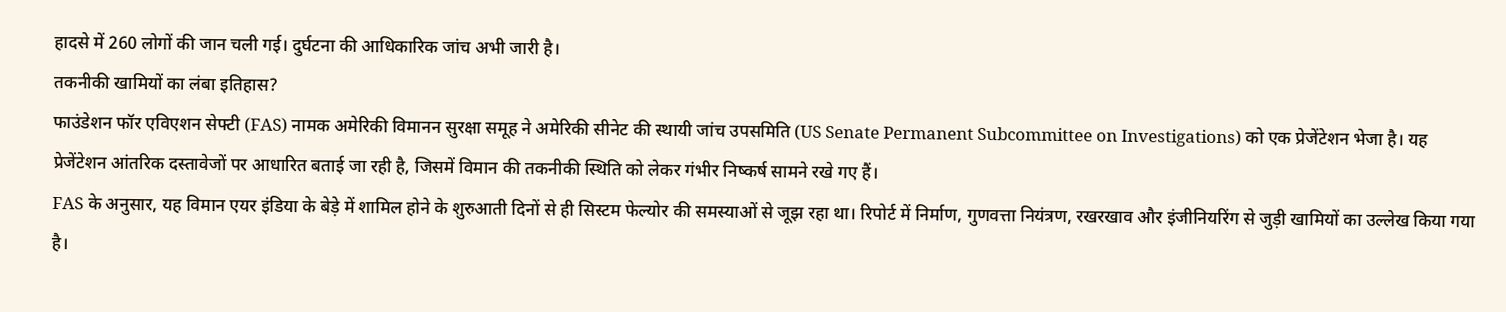हादसे में 260 लोगों की जान चली गई। दुर्घटना की आधिकारिक जांच अभी जारी है।
तकनीकी खामियों का लंबा इतिहास?
फाउंडेशन फॉर एविएशन सेफ्टी (FAS) नामक अमेरिकी विमानन सुरक्षा समूह ने अमेरिकी सीनेट की स्थायी जांच उपसमिति (US Senate Permanent Subcommittee on Investigations) को एक प्रेजेंटेशन भेजा है। यह प्रेजेंटेशन आंतरिक दस्तावेजों पर आधारित बताई जा रही है, जिसमें विमान की तकनीकी स्थिति को लेकर गंभीर निष्कर्ष सामने रखे गए हैं।
FAS के अनुसार, यह विमान एयर इंडिया के बेड़े में शामिल होने के शुरुआती दिनों से ही सिस्टम फेल्योर की समस्याओं से जूझ रहा था। रिपोर्ट में निर्माण, गुणवत्ता नियंत्रण, रखरखाव और इंजीनियरिंग से जुड़ी खामियों का उल्लेख किया गया है।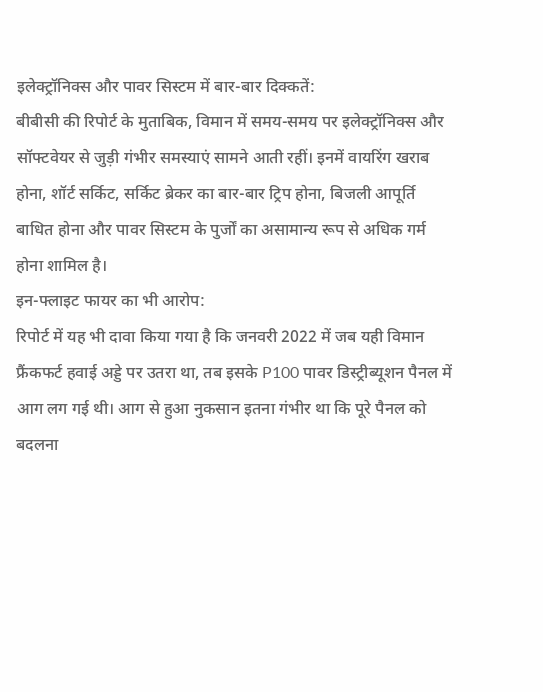इलेक्ट्रॉनिक्स और पावर सिस्टम में बार-बार दिक्कतें:
बीबीसी की रिपोर्ट के मुताबिक, विमान में समय-समय पर इलेक्ट्रॉनिक्स और सॉफ्टवेयर से जुड़ी गंभीर समस्याएं सामने आती रहीं। इनमें वायरिंग खराब होना, शॉर्ट सर्किट, सर्किट ब्रेकर का बार-बार ट्रिप होना, बिजली आपूर्ति बाधित होना और पावर सिस्टम के पुर्जों का असामान्य रूप से अधिक गर्म होना शामिल है।
इन-फ्लाइट फायर का भी आरोप:
रिपोर्ट में यह भी दावा किया गया है कि जनवरी 2022 में जब यही विमान फ्रैंकफर्ट हवाई अड्डे पर उतरा था, तब इसके P100 पावर डिस्ट्रीब्यूशन पैनल में आग लग गई थी। आग से हुआ नुकसान इतना गंभीर था कि पूरे पैनल को बदलना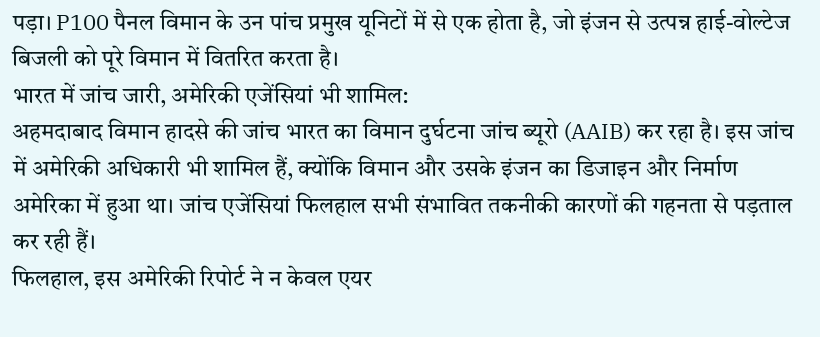पड़ा। P100 पैनल विमान के उन पांच प्रमुख यूनिटों में से एक होता है, जो इंजन से उत्पन्न हाई-वोल्टेज बिजली को पूरे विमान में वितरित करता है।
भारत में जांच जारी, अमेरिकी एजेंसियां भी शामिल:
अहमदाबाद विमान हादसे की जांच भारत का विमान दुर्घटना जांच ब्यूरो (AAIB) कर रहा है। इस जांच में अमेरिकी अधिकारी भी शामिल हैं, क्योंकि विमान और उसके इंजन का डिजाइन और निर्माण अमेरिका में हुआ था। जांच एजेंसियां फिलहाल सभी संभावित तकनीकी कारणों की गहनता से पड़ताल कर रही हैं।
फिलहाल, इस अमेरिकी रिपोर्ट ने न केवल एयर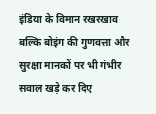इंडिया के विमान रखरखाव बल्कि बोइंग की गुणवत्ता और सुरक्षा मानकों पर भी गंभीर सवाल खड़े कर दिए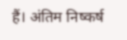हैं। अंतिम निष्कर्ष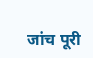जांच पूरी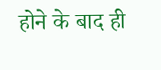होने के बाद ही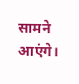सामने आएंगे।